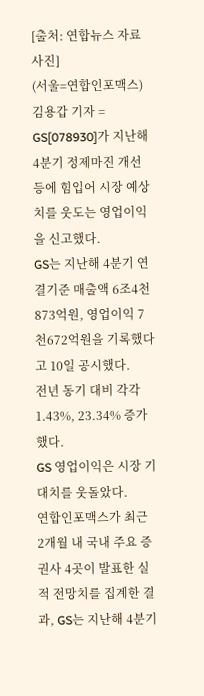[출처: 연합뉴스 자료사진]
(서울=연합인포맥스) 김용갑 기자 = GS[078930]가 지난해 4분기 정제마진 개선 등에 힘입어 시장 예상치를 웃도는 영업이익을 신고했다.
GS는 지난해 4분기 연결기준 매출액 6조4천873억원, 영업이익 7천672억원을 기록했다고 10일 공시했다.
전년 동기 대비 각각 1.43%, 23.34% 증가했다.
GS 영업이익은 시장 기대치를 웃돌았다.
연합인포맥스가 최근 2개월 내 국내 주요 증권사 4곳이 발표한 실적 전망치를 집계한 결과, GS는 지난해 4분기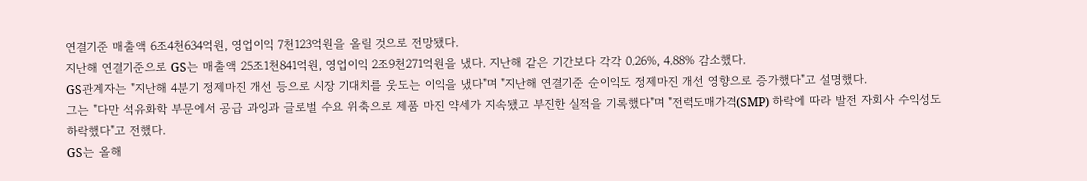연결기준 매출액 6조4천634억원, 영업이익 7천123억원을 올릴 것으로 전망됐다.
지난해 연결기준으로 GS는 매출액 25조1천841억원, 영업이익 2조9천271억원을 냈다. 지난해 같은 기간보다 각각 0.26%, 4.88% 감소했다.
GS관계자는 "지난해 4분기 정제마진 개선 등으로 시장 기대치를 웃도는 이익을 냈다"며 "지난해 연결기준 순이익도 정제마진 개선 영향으로 증가했다"고 설명했다.
그는 "다만 석유화학 부문에서 공급 과잉과 글로벌 수요 위축으로 제품 마진 약세가 지속됐고 부진한 실적을 기록했다"며 "전력도매가격(SMP) 하락에 따라 발전 자회사 수익성도 하락했다"고 전했다.
GS는 올해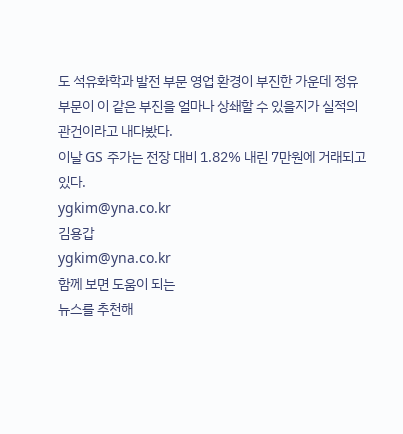도 석유화학과 발전 부문 영업 환경이 부진한 가운데 정유부문이 이 같은 부진을 얼마나 상쇄할 수 있을지가 실적의 관건이라고 내다봤다.
이날 GS 주가는 전장 대비 1.82% 내린 7만원에 거래되고 있다.
ygkim@yna.co.kr
김용갑
ygkim@yna.co.kr
함께 보면 도움이 되는
뉴스를 추천해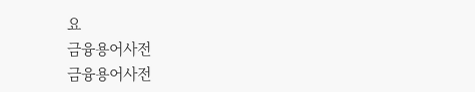요
금융용어사전
금융용어사전